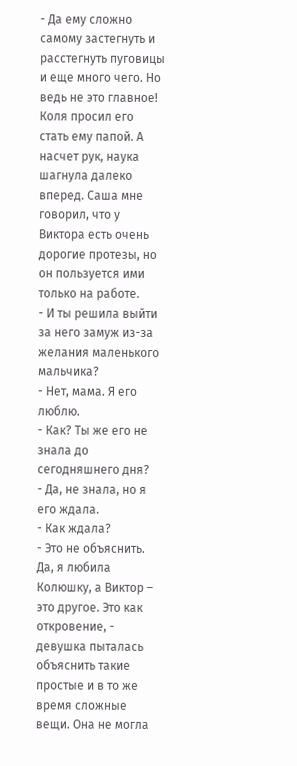- Да ему сложно самому застегнуть и расстегнуть пуговицы и еще много чего. Но ведь не это главное! Коля просил его стать ему папой. А насчет рук, наука шагнула далеко вперед. Саша мне говорил, что у Виктора есть очень дорогие протезы, но он пользуется ими только на работе.
- И ты решила выйти за него замуж из-за желания маленького мальчика?
- Нет, мама. Я его люблю.
- Как? Ты же его не знала до сегодняшнего дня?
- Да, не знала, но я его ждала.
- Как ждала?
- Это не объяснить. Да, я любила Колюшку, а Виктор – это другое. Это как откровение, - девушка пыталась объяснить такие простые и в то же время сложные вещи. Она не могла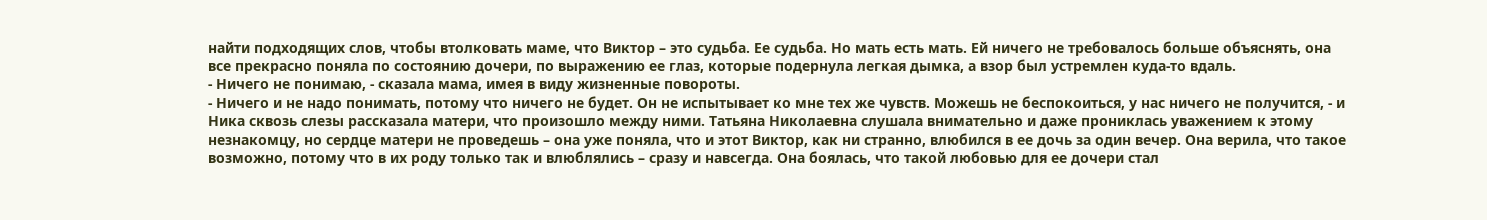найти подходящих слов, чтобы втолковать маме, что Виктор – это судьба. Ее судьба. Но мать есть мать. Ей ничего не требовалось больше объяснять, она все прекрасно поняла по состоянию дочери, по выражению ее глаз, которые подернула легкая дымка, а взор был устремлен куда-то вдаль.
- Ничего не понимаю, - сказала мама, имея в виду жизненные повороты.
- Ничего и не надо понимать, потому что ничего не будет. Он не испытывает ко мне тех же чувств. Можешь не беспокоиться, у нас ничего не получится, - и Ника сквозь слезы рассказала матери, что произошло между ними. Татьяна Николаевна слушала внимательно и даже прониклась уважением к этому незнакомцу, но сердце матери не проведешь – она уже поняла, что и этот Виктор, как ни странно, влюбился в ее дочь за один вечер. Она верила, что такое возможно, потому что в их роду только так и влюблялись – сразу и навсегда. Она боялась, что такой любовью для ее дочери стал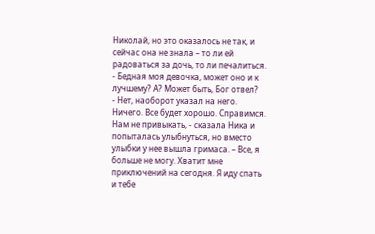Николай, но это оказалось не так, и сейчас она не знала – то ли ей радоваться за дочь, то ли печалиться.
- Бедная моя девочка, может оно и к лучшему? А? Может быть, Бог отвел?
- Нет, наоборот указал на него. Ничего. Все будет хорошо. Справимся. Нам не привыкать, - сказала Ника и попыталась улыбнуться, но вместо улыбки у нее вышла гримаса. – Все, я больше не могу. Хватит мне приключений на сегодня. Я иду спать и тебе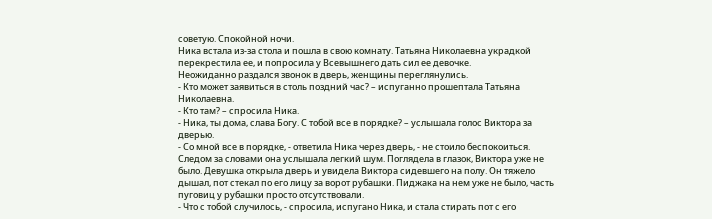советую. Спокойной ночи.
Ника встала из-за стола и пошла в свою комнату. Татьяна Николаевна украдкой перекрестила ее, и попросила у Всевышнего дать сил ее девочке.
Неожиданно раздался звонок в дверь, женщины переглянулись.
- Кто может заявиться в столь поздний час? – испуганно прошептала Татьяна Николаевна.
- Кто там? – спросила Ника.
- Ника, ты дома, слава Богу. С тобой все в порядке? – услышала голос Виктора за дверью.
- Со мной все в порядке, - ответила Ника через дверь, - не стоило беспокоиться.
Следом за словами она услышала легкий шум. Поглядела в глазок, Виктора уже не было. Девушка открыла дверь и увидела Виктора сидевшего на полу. Он тяжело дышал, пот стекал по его лицу за ворот рубашки. Пиджака на нем уже не было, часть пуговиц у рубашки просто отсутствовали.
- Что с тобой случилось, - спросила, испугано Ника, и стала стирать пот с его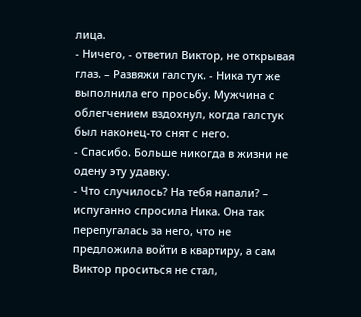лица.
- Ничего, - ответил Виктор, не открывая глаз. – Развяжи галстук. - Ника тут же выполнила его просьбу. Мужчина с облегчением вздохнул, когда галстук был наконец-то снят с него.
- Спасибо. Больше никогда в жизни не одену эту удавку.
- Что случилось? На тебя напали? – испуганно спросила Ника. Она так перепугалась за него, что не предложила войти в квартиру, а сам Виктор проситься не стал,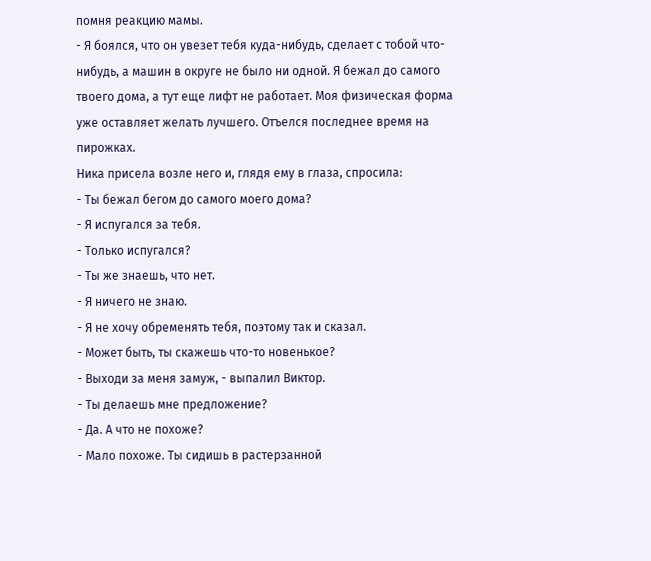помня реакцию мамы.
- Я боялся, что он увезет тебя куда-нибудь, сделает с тобой что-нибудь, а машин в округе не было ни одной. Я бежал до самого твоего дома, а тут еще лифт не работает. Моя физическая форма уже оставляет желать лучшего. Отъелся последнее время на пирожках.
Ника присела возле него и, глядя ему в глаза, спросила:
- Ты бежал бегом до самого моего дома?
- Я испугался за тебя.
- Только испугался?
- Ты же знаешь, что нет.
- Я ничего не знаю.
- Я не хочу обременять тебя, поэтому так и сказал.
- Может быть, ты скажешь что-то новенькое?
- Выходи за меня замуж, - выпалил Виктор.
- Ты делаешь мне предложение?
- Да. А что не похоже?
- Мало похоже. Ты сидишь в растерзанной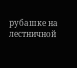рубашке на лестничной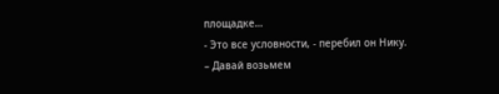площадке…
- Это все условности, - перебил он Нику. – Давай возьмем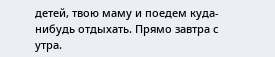детей, твою маму и поедем куда-нибудь отдыхать. Прямо завтра с утра.